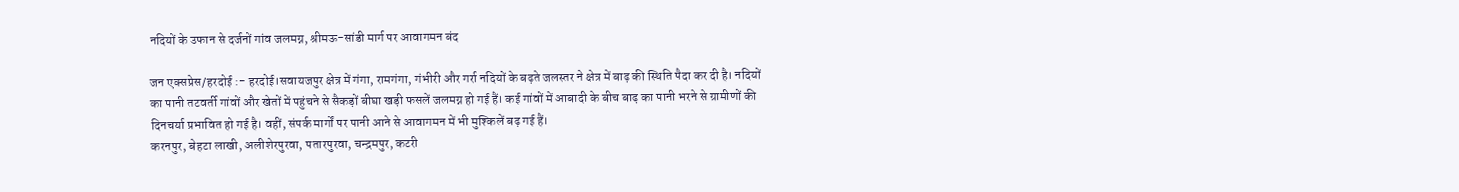नदियों के उफान से दर्जनों गांव जलमग्न, श्रीमऊ-सांडी मार्ग पर आवागमन बंद

जन एक्सप्रेस/हरदोई :- हरदोई।सवायजपुर क्षेत्र में गंगा, रामगंगा, गंभीरी और गर्रा नदियों के बढ़ते जलस्तर ने क्षेत्र में बाढ़ की स्थिति पैदा कर दी है। नदियों का पानी तटवर्ती गांवों और खेतों में पहुंचने से सैकड़ों बीघा खड़ी फसलें जलमग्न हो गई हैं। कई गांवों में आबादी के बीच बाढ़ का पानी भरने से ग्रामीणों की दिनचर्या प्रभावित हो गई है। वहीं, संपर्क मार्गों पर पानी आने से आवागमन में भी मुश्किलें बढ़ गई हैं।
करनपुर, बेहटा लाखी, अलीशेरपुरवा, पतारपुरवा, चन्द्रमपुर, कटरी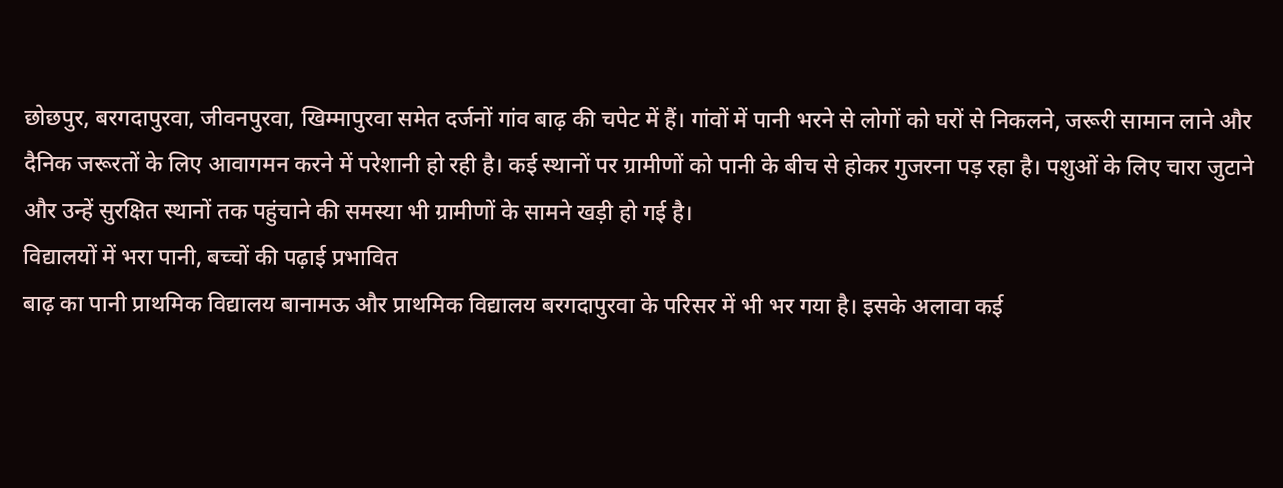छोछपुर, बरगदापुरवा, जीवनपुरवा, खिम्मापुरवा समेत दर्जनों गांव बाढ़ की चपेट में हैं। गांवों में पानी भरने से लोगों को घरों से निकलने, जरूरी सामान लाने और दैनिक जरूरतों के लिए आवागमन करने में परेशानी हो रही है। कई स्थानों पर ग्रामीणों को पानी के बीच से होकर गुजरना पड़ रहा है। पशुओं के लिए चारा जुटाने और उन्हें सुरक्षित स्थानों तक पहुंचाने की समस्या भी ग्रामीणों के सामने खड़ी हो गई है।
विद्यालयों में भरा पानी, बच्चों की पढ़ाई प्रभावित
बाढ़ का पानी प्राथमिक विद्यालय बानामऊ और प्राथमिक विद्यालय बरगदापुरवा के परिसर में भी भर गया है। इसके अलावा कई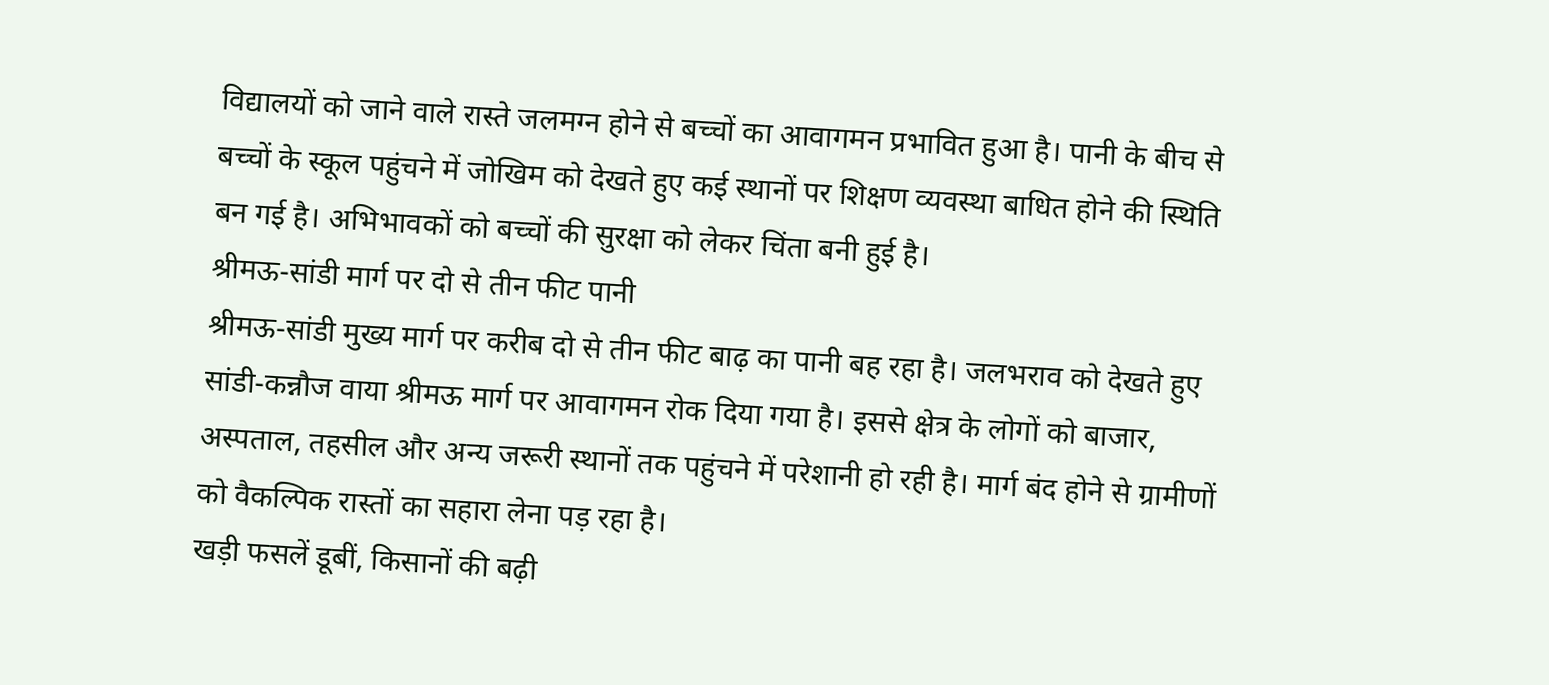विद्यालयों को जाने वाले रास्ते जलमग्न होने से बच्चों का आवागमन प्रभावित हुआ है। पानी के बीच से बच्चों के स्कूल पहुंचने में जोखिम को देखते हुए कई स्थानों पर शिक्षण व्यवस्था बाधित होने की स्थिति बन गई है। अभिभावकों को बच्चों की सुरक्षा को लेकर चिंता बनी हुई है।
श्रीमऊ-सांडी मार्ग पर दो से तीन फीट पानी
श्रीमऊ-सांडी मुख्य मार्ग पर करीब दो से तीन फीट बाढ़ का पानी बह रहा है। जलभराव को देखते हुए सांडी-कन्नौज वाया श्रीमऊ मार्ग पर आवागमन रोक दिया गया है। इससे क्षेत्र के लोगों को बाजार, अस्पताल, तहसील और अन्य जरूरी स्थानों तक पहुंचने में परेशानी हो रही है। मार्ग बंद होने से ग्रामीणों को वैकल्पिक रास्तों का सहारा लेना पड़ रहा है।
खड़ी फसलें डूबीं, किसानों की बढ़ी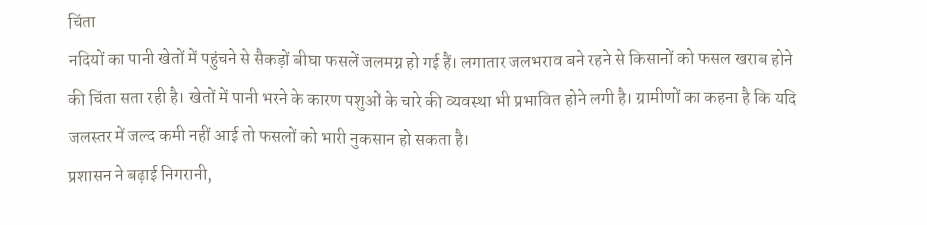चिंता
नदियों का पानी खेतों में पहुंचने से सैकड़ों बीघा फसलें जलमग्न हो गई हैं। लगातार जलभराव बने रहने से किसानों को फसल खराब होने की चिंता सता रही है। खेतों में पानी भरने के कारण पशुओं के चारे की व्यवस्था भी प्रभावित होने लगी है। ग्रामीणों का कहना है कि यदि जलस्तर में जल्द कमी नहीं आई तो फसलों को भारी नुकसान हो सकता है।
प्रशासन ने बढ़ाई निगरानी,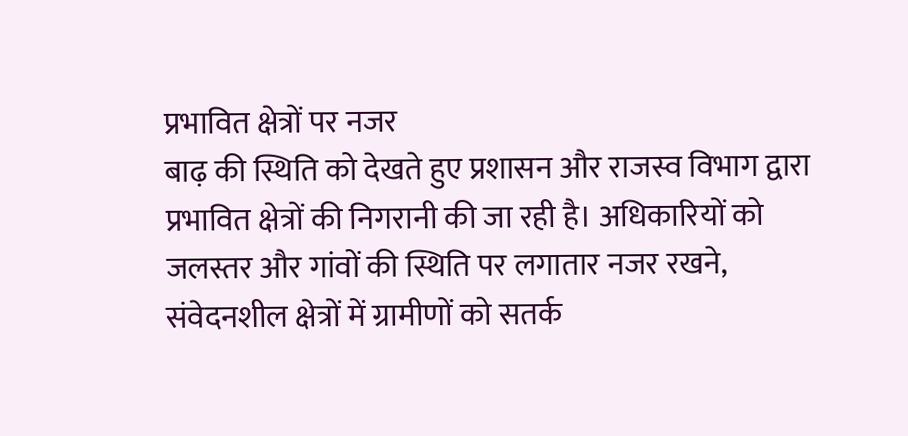प्रभावित क्षेत्रों पर नजर
बाढ़ की स्थिति को देखते हुए प्रशासन और राजस्व विभाग द्वारा प्रभावित क्षेत्रों की निगरानी की जा रही है। अधिकारियों को जलस्तर और गांवों की स्थिति पर लगातार नजर रखने, संवेदनशील क्षेत्रों में ग्रामीणों को सतर्क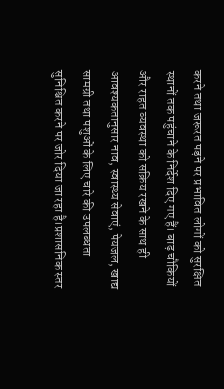करने तथा जरूरत पड़ने पर प्रभावित लोगों को सुरक्षित स्थानों तक पहुंचाने के निर्देश दिए गए हैं। बाढ़ चौकियों और राहत व्यवस्था को सक्रिय रखने के साथ ही आवश्यकतानुसार नाव, स्वास्थ्य सेवाएं, पेयजल, खाद्य सामग्री तथा पशुओं के लिए चारे की उपलब्धता सुनिश्चित करने पर जोर दिया जा रहा है।प्रशासनिक स्तर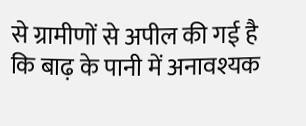से ग्रामीणों से अपील की गई है कि बाढ़ के पानी में अनावश्यक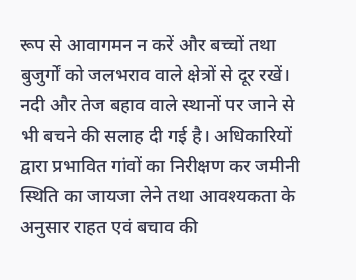रूप से आवागमन न करें और बच्चों तथा बुजुर्गों को जलभराव वाले क्षेत्रों से दूर रखें। नदी और तेज बहाव वाले स्थानों पर जाने से भी बचने की सलाह दी गई है। अधिकारियों द्वारा प्रभावित गांवों का निरीक्षण कर जमीनी स्थिति का जायजा लेने तथा आवश्यकता के अनुसार राहत एवं बचाव की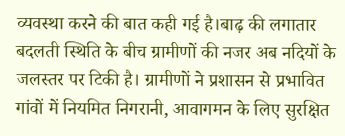व्यवस्था करने की बात कही गई है।बाढ़ की लगातार बदलती स्थिति के बीच ग्रामीणों की नजर अब नदियों के जलस्तर पर टिकी है। ग्रामीणों ने प्रशासन से प्रभावित गांवों में नियमित निगरानी, आवागमन के लिए सुरक्षित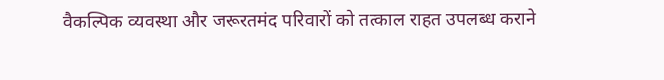वैकल्पिक व्यवस्था और जरूरतमंद परिवारों को तत्काल राहत उपलब्ध कराने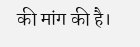की मांग की है।